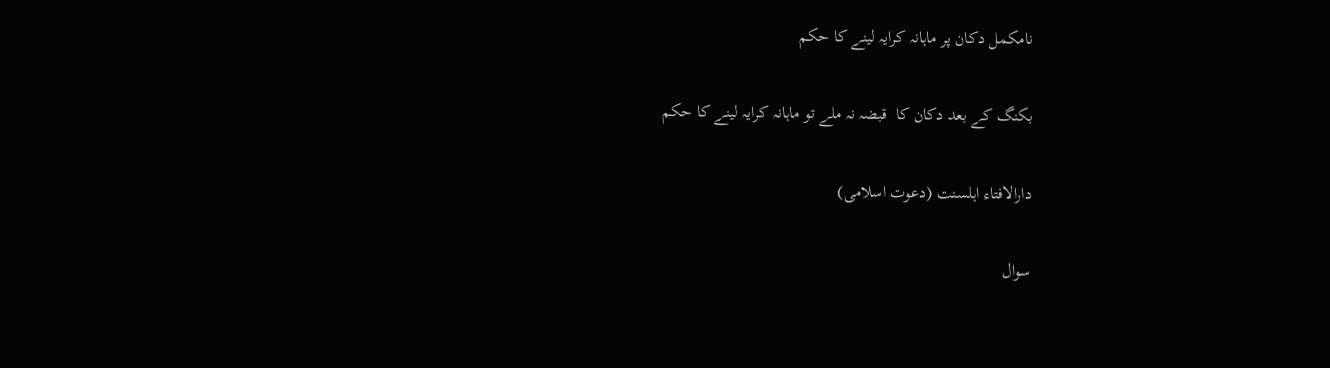نامکمل دکان پر ماہانہ کرایہ لینے کا حکم

بکنگ کے بعد دکان کا  قبضہ نہ ملے تو ماہانہ کرایہ لینے کا حکم

دارالافتاء اہلسنت (دعوت اسلامی)

سوال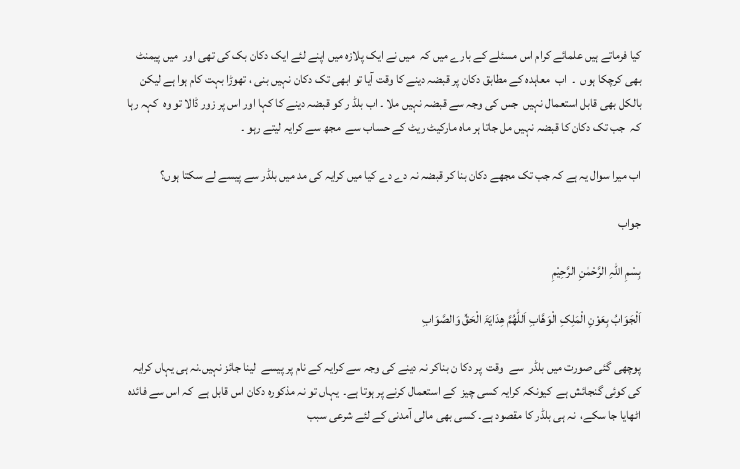کیا فرماتے ہیں علمائے کرام اس مسئلے کے بارے میں کہ  میں نے ایک پلازہ میں اپنے لئے ایک دکان بک کی تھی اور  میں پیمنٹ بھی کرچکا ہوں  ۔  اب  معاہدہ کے مطابق دکان پر قبضہ دینے کا وقت آیا تو ابھی تک دکان نہیں بنی ، تھوڑا بہت کام ہوا ہے لیکن بالکل بھی قابل استعمال نہیں  جس کی وجہ سے قبضہ نہیں ملا ۔ اب بلڈ ر کو قبضہ دینے کا کہا اور اس پر زور ڈالا تو وہ  کہہ رہا کہ  جب تک دکان کا قبضہ نہیں مل جاتا ہر ماہ مارکیٹ ریٹ کے حساب سے  مجھ سے کرایہ لیتے رہو ۔

اب میرا سوال یہ ہے کہ جب تک مجھے دکان بنا کر قبضہ نہ دے دے کیا میں کرایہ کی مد میں بلڈر سے پیسے لے سکتا ہوں؟

جواب

بِسْمِ اللہِ الرَّحْمٰنِ الرَّحِیْمِ

اَلْجَوَابُ بِعَوْنِ الْمَلِکِ الْوَھَّابِ اَللّٰھُمَّ ھِدَایَۃَ الْحَقِّ وَالصَّوَابِ

پوچھی گئی صورت میں بلڈر  سے  وقت  پر دکا ن بناکر نہ دینے کی وجہ سے کرایہ کے نام پر پیسے  لینا جائز نہیں۔نہ ہی یہاں کرایہ کی کوئی گنجائش ہے  کیونکہ کرایہ کسی چیز  کے استعمال کرنے پر ہوتا ہے۔  یہاں تو نہ مذکورہ دکان اس قابل ہے  کہ اس سے فائدہ اٹھایا جا سکے،  نہ ہی بلڈر کا مقصود ہے۔ کسی بھی مالی آمدنی کے لئے شرعی سبب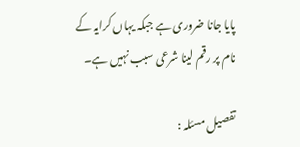پایا جانا ضروری ہے جبکہ یہاں کرایہ کے نام پر رقم لینا شرعی سبب نہیں ہے۔

تفصیل مسئلہ :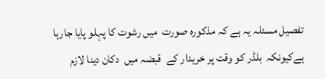تفصیل مسئلہ یہ ہے کہ مذکورہ صورت  میں رشوت کا پہلو پایا جارہا  ہےکیونکہ  بلڈر کو وقت پر خریدار کے  قبضہ میں  دکان دینا لازم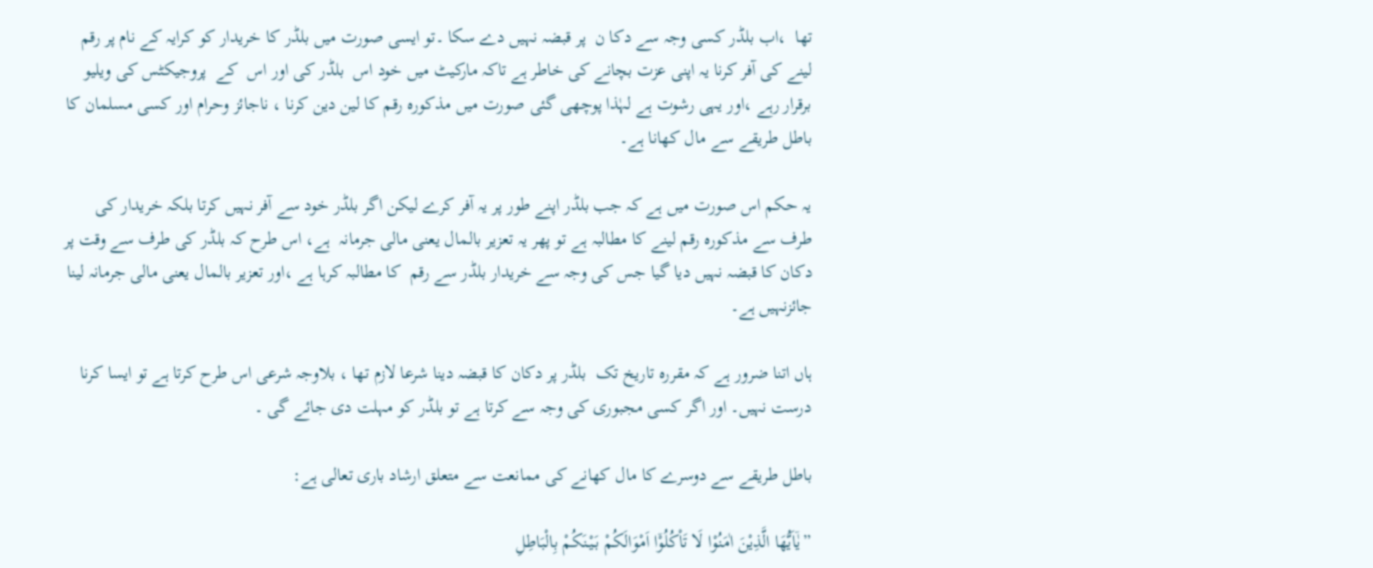تھا  ،اب بلڈر کسی وجہ سے دکا ن  پر قبضہ نہیں دے سکا ۔تو ایسی صورت میں بلڈر کا خریدار کو کرایہ کے نام پر رقم لینے کی آفر کرنا یہ اپنی عزت بچانے کی خاطر ہے تاکہ مارکیٹ میں خود اس  بلڈر کی اور اس  کے  پروجیکٹس کی ویلیو برقرار رہے ،اور یہی رشوت ہے لہٰذا پوچھی گئی صورت میں مذکورہ رقم کا لین دین کرنا ، ناجائز وحرام اور کسی مسلمان کا باطل طریقے سے مال کھانا ہے۔

یہ حکم اس صورت میں ہے کہ جب بلڈر اپنے طور پر یہ آفر کرے لیکن اگر بلڈر خود سے آفر نہیں کرتا بلکہ خریدار کی طرف سے مذکورہ رقم لینے کا مطالبہ ہے تو پھر یہ تعزیر بالمال یعنی مالی جرمانہ  ہے، اس طرح کہ بلڈر کی طرف سے وقت پر دکان کا قبضہ نہیں دیا گیا جس کی وجہ سے خریدار بلڈر سے رقم  کا مطالبہ کرہا ہے ،اور تعزیر بالمال یعنی مالی جرمانہ لینا جائزنہیں ہے۔

ہاں اتنا ضرور ہے کہ مقررہ تاریخ تک  بلڈر پر دکان کا قبضہ دینا شرعا لازم تھا ، بلاوجہ شرعی اس طرح کرتا ہے تو ایسا کرنا درست نہیں۔ اور اگر کسی مجبوری کی وجہ سے کرتا ہے تو بلڈر کو مہلت دی جائے گی ۔

باطل طریقے سے دوسرے کا مال کھانے کی ممانعت سے متعلق ارشاد باری تعالی ہے:

”یٰۤاَیُّهَا الَّذِیْنَ اٰمَنُوْا لَا تَاْكُلُوْۤا اَمْوَالَكُمْ بَیْنَكُمْ بِالْبَاطِلِ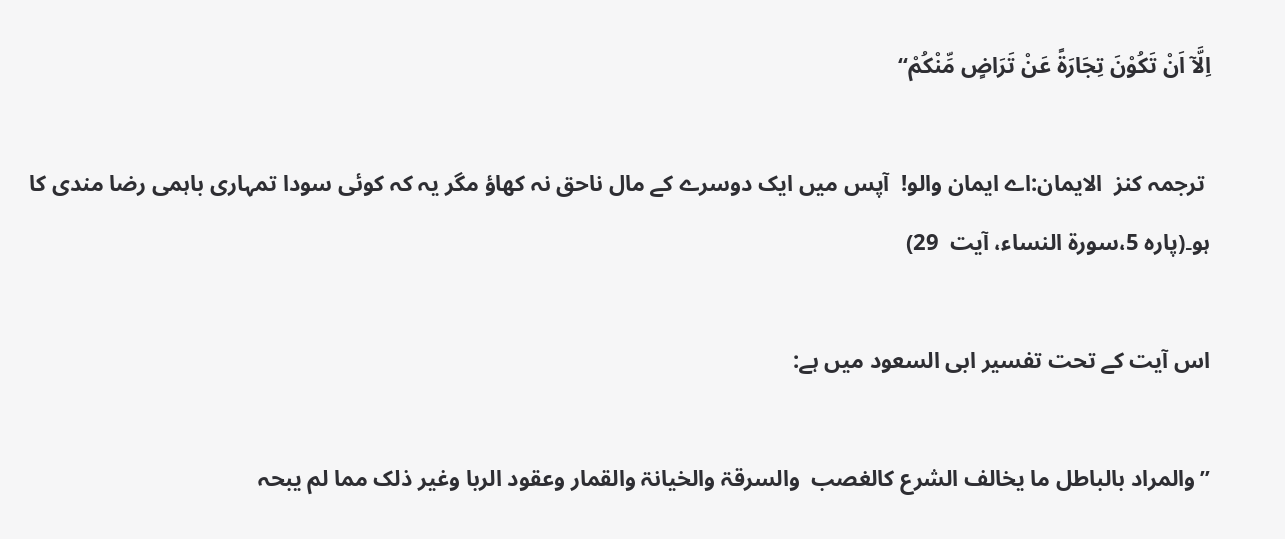اِلَّاۤ اَنْ تَكُوْنَ تِجَارَةً عَنْ تَرَاضٍ مِّنْكُمْ‘‘

 ترجمہ کنز  الایمان:اے ایمان والو!  آپس میں ایک دوسرے کے مال ناحق نہ کھاؤ مگر یہ کہ کوئی سودا تمہاری باہمی رضا مندی کا ہو۔(پارہ 5،سورۃ النساء، آیت  29)

اس آیت کے تحت تفسیر ابی السعود میں ہے:

’’والمراد بالباطل ما یخالف الشرع کالغصب  والسرقۃ والخیانۃ والقمار وعقود الربا وغیر ذلک مما لم یبحہ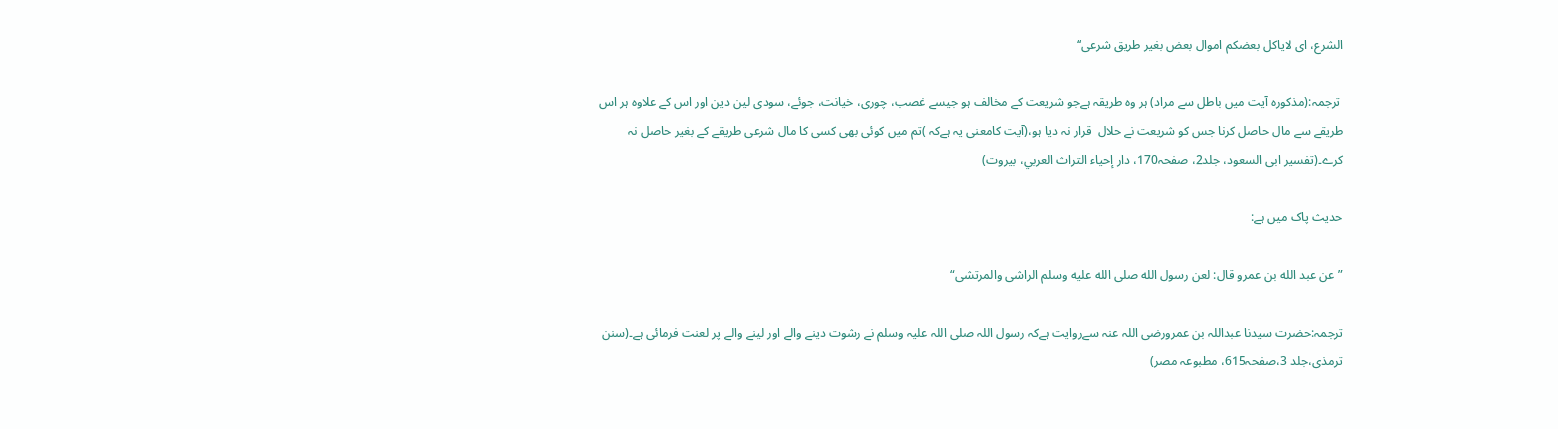الشرع، ای لایاکل بعضکم اموال بعض بغیر طریق شرعی‘‘

 ترجمہ:(مذکورہ آیت میں باطل سے مراد) ہر وہ طریقہ ہےجو شریعت کے مخالف ہو جیسے غصب، چوری، خیانت، جوئے، سودی لین دین اور اس کے علاوہ ہر اس طریقے سے مال حاصل کرنا جس کو شریعت نے حلال  قرار نہ دیا ہو،(آیت کامعنی یہ ہےکہ )تم میں کوئی بھی کسی کا مال شرعی طریقے کے بغیر حاصل نہ کرے۔(تفسیر ابی السعود، جلد2، صفحہ170، دار إحياء التراث العربي، بيروت)

حدیث پاک میں ہے:

”عن عبد الله بن عمرو قال: لعن رسول الله صلى الله عليه وسلم الراشی والمرتشی“

ترجمہ:حضرت سیدنا عبداللہ بن عمرورضی اللہ عنہ سےروایت ہےکہ رسول اللہ صلی اللہ علیہ وسلم نے رشوت دینے والے اور لینے والے پر لعنت فرمائی ہے۔(سنن ترمذی،جلد 3،صفحہ615، مطبوعہ مصر)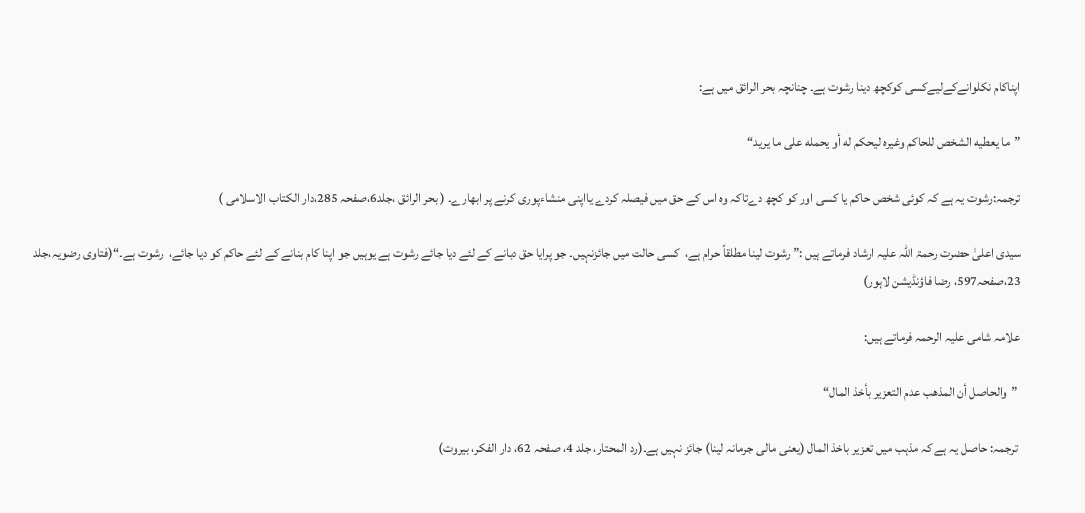اپناکام نکلوانےکےلیےکسی کوکچھ دینا رشوت ہے۔ چنانچہ بحر الرائق میں ہے:

”ما يعطيه الشخص للحاكم وغيره ليحكم له أو يحمله على ما يريد“

ترجمہ:رشوت یہ ہے کہ کوئی شخص حاکم یا کسی اور کو کچھ دےتاکہ وہ اس کے حق میں فیصلہ کردے یااپنی منشاءپوری کرنے پر ابھارے۔ ( بحر الرائق ،جلد6،صفحہ 285،دار الکتاب الاسلامی )

سیدی اعلیٰ حضرت رحمۃ اللہ علیہ ارشاد فرماتے ہیں :” رشوت لینا مطلقاً حرام ہے،  کسی حالت میں جائزنہیں۔ جو پرایا حق دبانے کے لئے دیا جائے رشوت ہے یوہیں جو اپنا کام بنانے کے لئے حاکم کو دیا جائے،  رشوت ہے۔“(فتاوی رضویہ،جلد 23،صفحہ597، رضا فاؤنڈیشن لاہور)

علامہ شامی علیہ الرحمہ فرماتے ہیں:

 ”والحاصل أن المذهب عدم التعزير بأخذ المال“

 ترجمہ: حاصل یہ ہے کہ مذہب میں تعزیر باخذ المال (یعنی مالی جرمانہ لینا) جائز نہیں ہے۔(رد المحتار، جلد 4، صفحہ 62، دار الفکر، بیروت)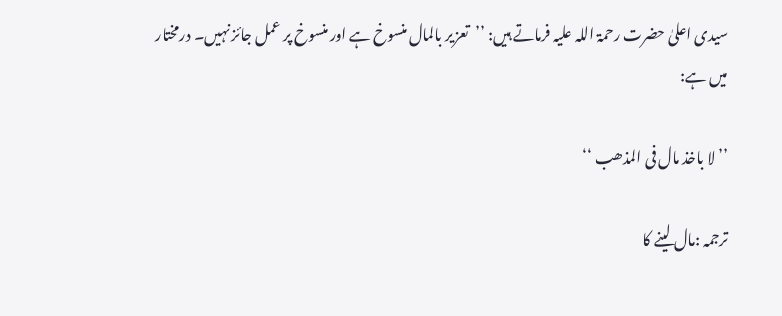سیدی اعلیٰ حضرت رحمۃ اللہ علیہ فرماتے ہیں: ’’تعزیر بالمال منسوخ ہے اور منسوخ پر عمل جائز نہیں۔ درمختار میں ہے:

’’لا باخذ مال فی المذھب ‘‘

ترجمہ :مال لینے کا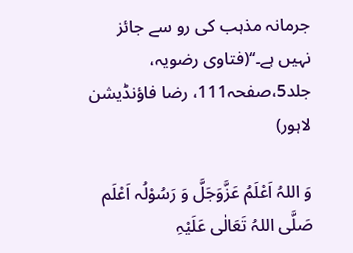جرمانہ مذہب کی رو سے جائز نہیں ہے۔‘‘(فتاوی رضویہ، جلد5،صفحہ111، رضا فاؤنڈیشن لاہور)

وَ اللہُ اَعْلَمُ عَزَّوَجَلَّ وَ رَسُوْلُہ اَعْلَم صَلَّی اللہُ تَعَالٰی عَلَیْہِ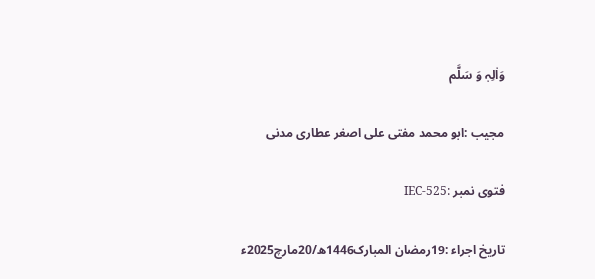وَاٰلِہٖ وَ سَلَّم

مجیب :ابو محمد مفتی علی اصغر عطاری مدنی

فتوی نمبر :IEC-525

تاریخ اجراء :19رمضان المبارک1446ھ/20مارچ2025ء